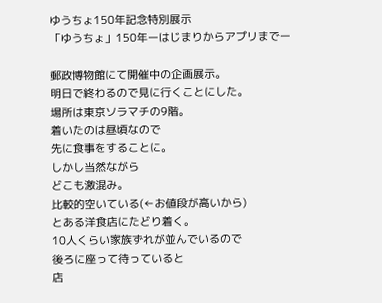ゆうちょ150年記念特別展示
「ゆうちょ」150年ーはじまりからアプリまでー

郵政博物館にて開催中の企画展示。
明日で終わるので見に行くことにした。
場所は東京ソラマチの9階。
着いたのは昼頃なので
先に食事をすることに。
しかし当然ながら
どこも激混み。
比較的空いている(←お値段が高いから)
とある洋食店にたどり着く。
10人くらい家族ずれが並んでいるので
後ろに座って待っていると
店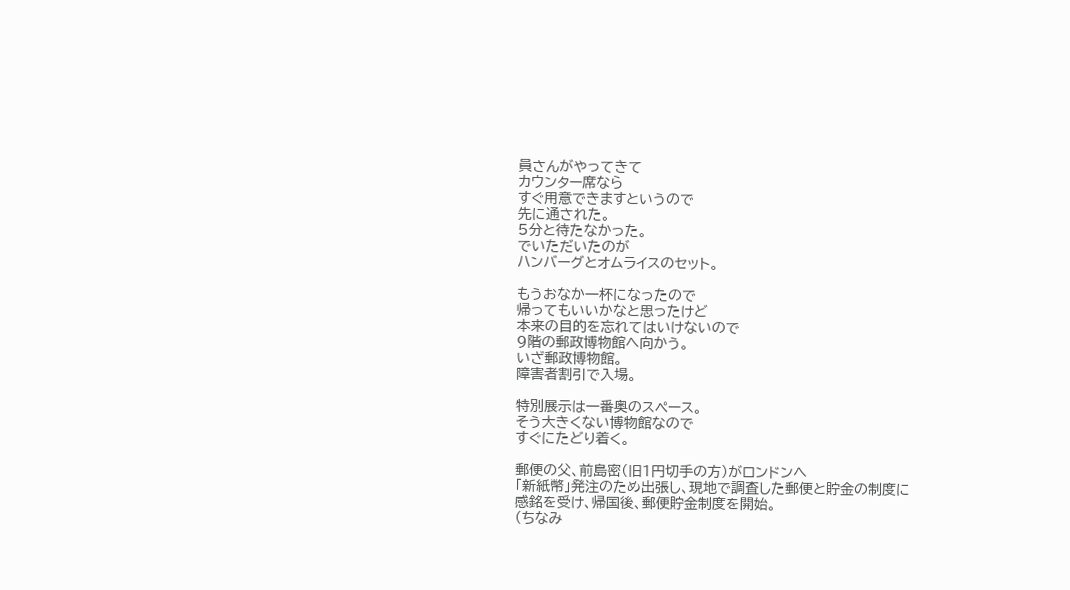員さんがやってきて
カウンター席なら
すぐ用意できますというので
先に通された。
5分と待たなかった。
でいただいたのが
ハンバーグとオムライスのセット。

もうおなか一杯になったので
帰ってもいいかなと思ったけど
本来の目的を忘れてはいけないので
9階の郵政博物館へ向かう。
いざ郵政博物館。
障害者割引で入場。

特別展示は一番奥のスペース。
そう大きくない博物館なので
すぐにたどり着く。

郵便の父、前島密(旧1円切手の方)がロンドンへ
「新紙幣」発注のため出張し、現地で調査した郵便と貯金の制度に
感銘を受け、帰国後、郵便貯金制度を開始。
(ちなみ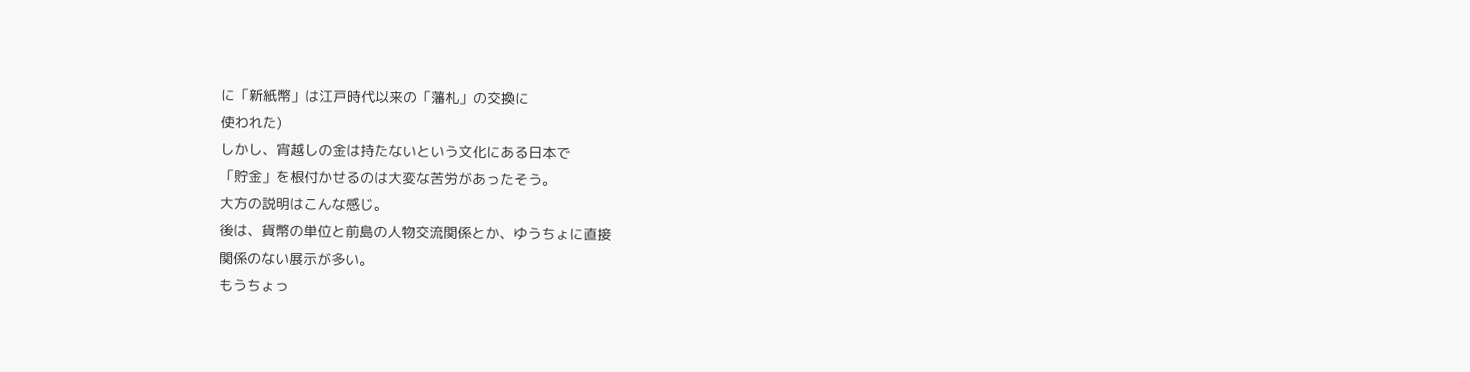に「新紙幣」は江戸時代以来の「藩札」の交換に
使われた)
しかし、宵越しの金は持たないという文化にある日本で
「貯金」を根付かせるのは大変な苦労があったそう。
大方の説明はこんな感じ。
後は、貨幣の単位と前島の人物交流関係とか、ゆうちょに直接
関係のない展示が多い。
もうちょっ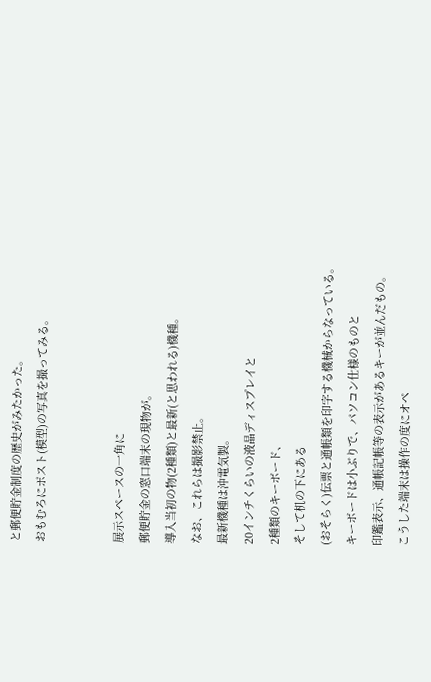と郵便貯金制度の歴史がみたかった。
おもむろにポスト(模型)の写真を撮ってみる。


展示スペースの一角に
郵便貯金の窓口端末の現物が。
導入当初の物(2種類)と最新(と思われる)機種。
なお、これらは撮影禁止。
最新機種は沖電気製。
20インチくらいの液晶ディスプレイと
2種類のキーボード、
そして机の下にある
(おそらく)伝票と通帳類を印字する機械からなっている。
キーボードは小ぶりで、パソコン仕様のものと
印鑑表示、通帳記帳等の表示があるキーが並んだもの。
こうした端末は操作の度にオペ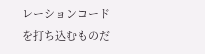レーションコードを打ち込むものだ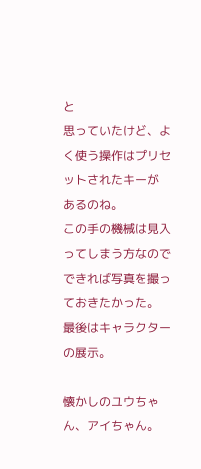と
思っていたけど、よく使う操作はプリセットされたキーが
あるのね。
この手の機械は見入ってしまう方なので
できれば写真を撮っておきたかった。
最後はキャラクターの展示。

懐かしのユウちゃん、アイちゃん。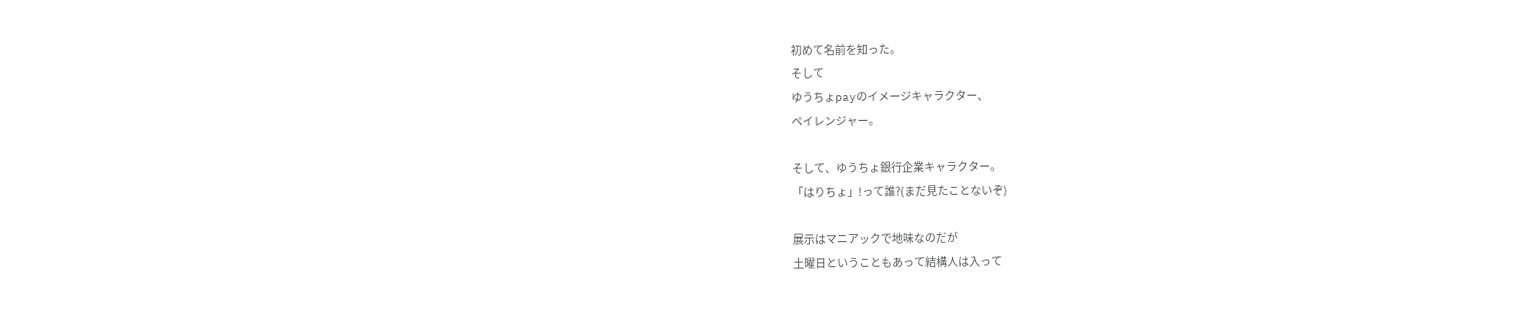初めて名前を知った。
そして
ゆうちょpayのイメージキャラクター、
ペイレンジャー。

そして、ゆうちょ銀行企業キャラクター。
「はりちょ」!って誰?(まだ見たことないぞ)

展示はマニアックで地味なのだが
土曜日ということもあって結構人は入って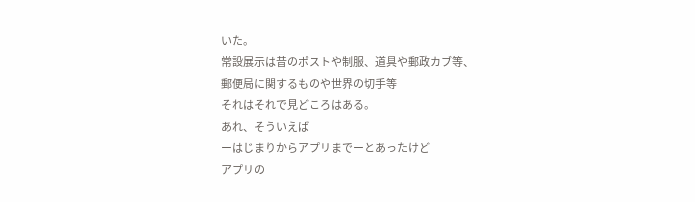いた。
常設展示は昔のポストや制服、道具や郵政カブ等、
郵便局に関するものや世界の切手等
それはそれで見どころはある。
あれ、そういえば
ーはじまりからアプリまでーとあったけど
アプリの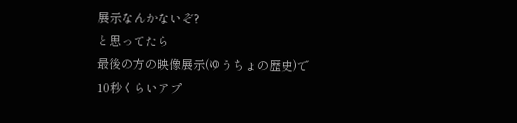展示なんかないぞ?
と思ってたら
最後の方の映像展示(ゆうちょの歴史)で
10秒くらいアプ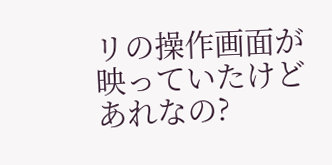リの操作画面が映っていたけど
あれなの?